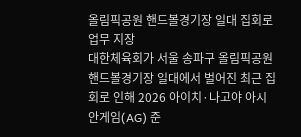올림픽공원 핸드볼경기장 일대 집회로 업무 지장
대한체육회가 서울 송파구 올림픽공원 핸드볼경기장 일대에서 벌어진 최근 집회로 인해 2026 아이치·나고야 아시안게임(AG) 준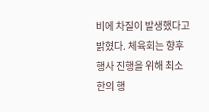비에 차질이 발생했다고 밝혔다. 체육회는 향후 행사 진행을 위해 최소한의 행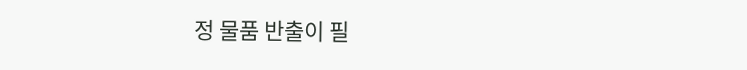정 물품 반출이 필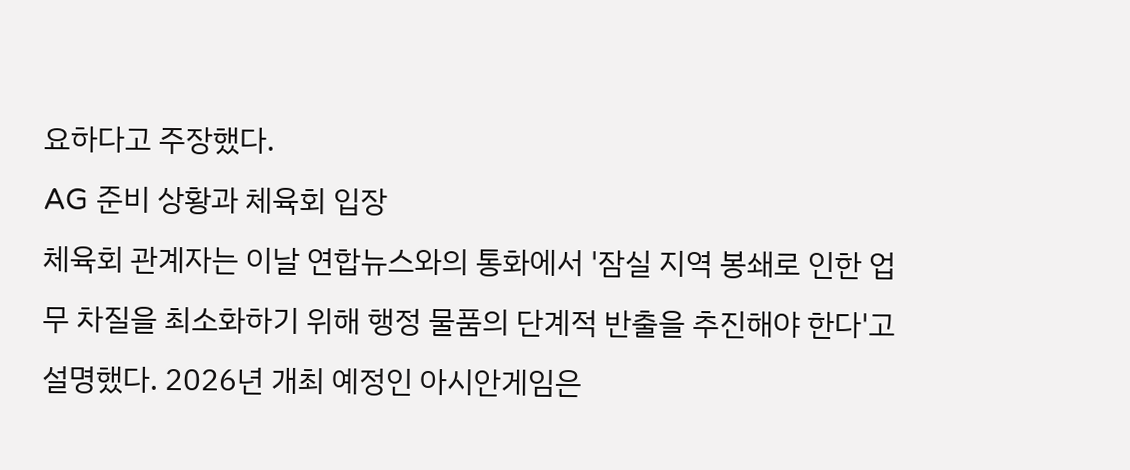요하다고 주장했다.
AG 준비 상황과 체육회 입장
체육회 관계자는 이날 연합뉴스와의 통화에서 '잠실 지역 봉쇄로 인한 업무 차질을 최소화하기 위해 행정 물품의 단계적 반출을 추진해야 한다'고 설명했다. 2026년 개최 예정인 아시안게임은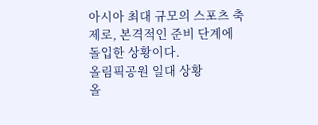아시아 최대 규모의 스포츠 축제로, 본격적인 준비 단계에 돌입한 상황이다.
올림픽공원 일대 상황
올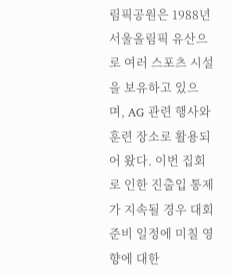림픽공원은 1988년 서울올림픽 유산으로 여러 스포츠 시설을 보유하고 있으며, AG 관련 행사와 훈련 장소로 활용되어 왔다. 이번 집회로 인한 진출입 통제가 지속될 경우 대회 준비 일정에 미칠 영향에 대한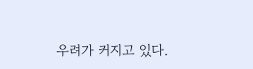우려가 커지고 있다.